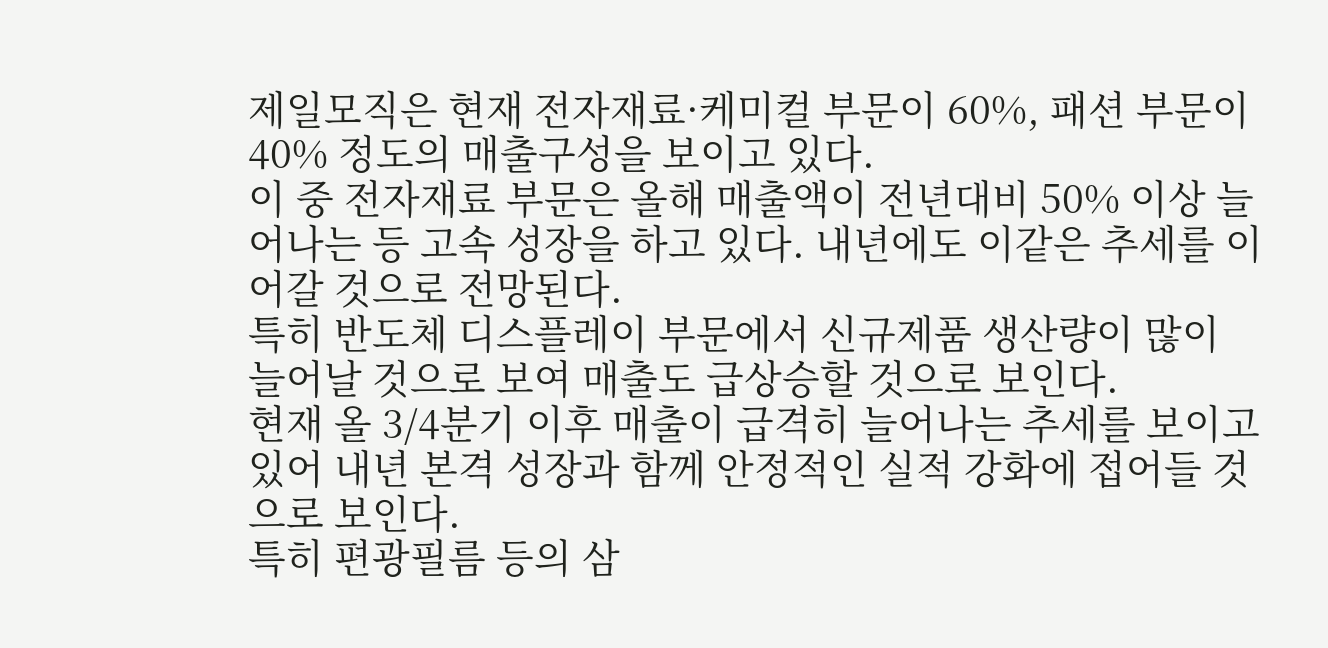제일모직은 현재 전자재료·케미컬 부문이 60%, 패션 부문이 40% 정도의 매출구성을 보이고 있다.
이 중 전자재료 부문은 올해 매출액이 전년대비 50% 이상 늘어나는 등 고속 성장을 하고 있다. 내년에도 이같은 추세를 이어갈 것으로 전망된다.
특히 반도체 디스플레이 부문에서 신규제품 생산량이 많이 늘어날 것으로 보여 매출도 급상승할 것으로 보인다.
현재 올 3/4분기 이후 매출이 급격히 늘어나는 추세를 보이고 있어 내년 본격 성장과 함께 안정적인 실적 강화에 접어들 것으로 보인다.
특히 편광필름 등의 삼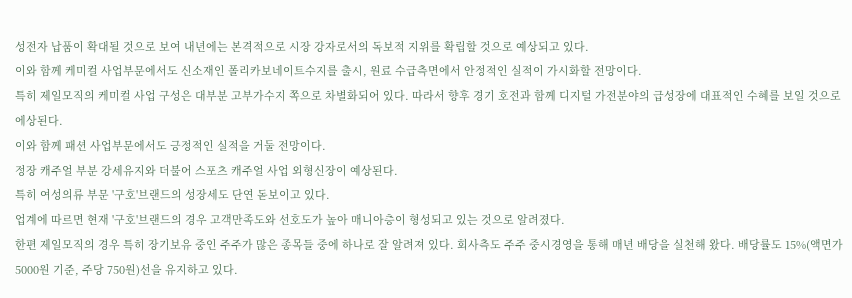성전자 납품이 확대될 것으로 보여 내년에는 본격적으로 시장 강자로서의 독보적 지위를 확립할 것으로 예상되고 있다.
이와 함께 케미컬 사업부문에서도 신소재인 폴리카보네이트수지를 출시, 원료 수급측면에서 안정적인 실적이 가시화할 전망이다.
특히 제일모직의 케미컬 사업 구성은 대부분 고부가수지 쪽으로 차별화되어 있다. 따라서 향후 경기 호전과 함께 디지털 가전분야의 급성장에 대표적인 수혜를 보일 것으로 에상된다.
이와 함께 패션 사업부문에서도 긍정적인 실적을 거둘 전망이다.
정장 캐주얼 부분 강세유지와 더불어 스포츠 캐주얼 사업 외형신장이 예상된다.
특히 여성의류 부문 '구호'브랜드의 성장세도 단연 돋보이고 있다.
업계에 따르면 현재 '구호'브랜드의 경우 고객만족도와 선호도가 높아 매니아층이 형성되고 있는 것으로 알려졌다.
한편 제일모직의 경우 특히 장기보유 중인 주주가 많은 종목들 중에 하나로 잘 알려져 있다. 회사측도 주주 중시경영을 통해 매년 배당을 실천해 왔다. 배당률도 15%(액면가 5000원 기준, 주당 750원)선을 유지하고 있다.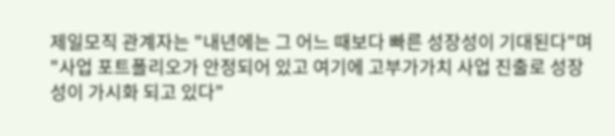제일모직 관계자는 "내년에는 그 어느 때보다 빠른 성장성이 기대된다"며 "사업 포트폴리오가 안정되어 있고 여기에 고부가가치 사업 진출로 성장성이 가시화 되고 있다"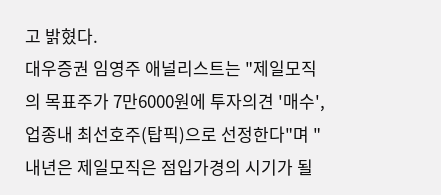고 밝혔다.
대우증권 임영주 애널리스트는 "제일모직의 목표주가 7만6000원에 투자의견 '매수', 업종내 최선호주(탑픽)으로 선정한다"며 "내년은 제일모직은 점입가경의 시기가 될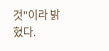것"이라 밝혔다.